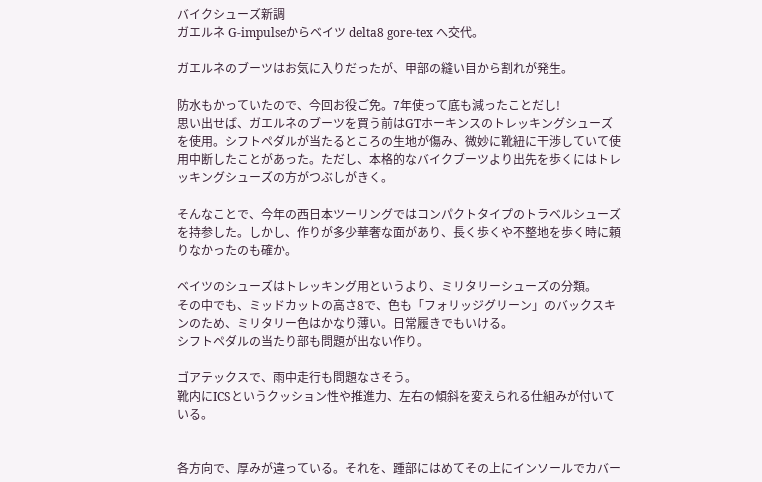バイクシューズ新調
ガエルネ G-impulseからベイツ delta8 gore-tex へ交代。

ガエルネのブーツはお気に入りだったが、甲部の縫い目から割れが発生。

防水もかっていたので、今回お役ご免。7年使って底も減ったことだし!
思い出せば、ガエルネのブーツを買う前はGTホーキンスのトレッキングシューズを使用。シフトペダルが当たるところの生地が傷み、微妙に靴紐に干渉していて使用中断したことがあった。ただし、本格的なバイクブーツより出先を歩くにはトレッキングシューズの方がつぶしがきく。

そんなことで、今年の西日本ツーリングではコンパクトタイプのトラベルシューズを持参した。しかし、作りが多少華奢な面があり、長く歩くや不整地を歩く時に頼りなかったのも確か。

ベイツのシューズはトレッキング用というより、ミリタリーシューズの分類。
その中でも、ミッドカットの高さ8で、色も「フォリッジグリーン」のバックスキンのため、ミリタリー色はかなり薄い。日常履きでもいける。
シフトペダルの当たり部も問題が出ない作り。

ゴアテックスで、雨中走行も問題なさそう。
靴内にICSというクッション性や推進力、左右の傾斜を変えられる仕組みが付いている。


各方向で、厚みが違っている。それを、踵部にはめてその上にインソールでカバー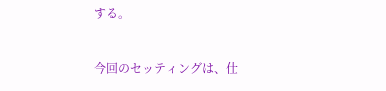する。


今回のセッティングは、仕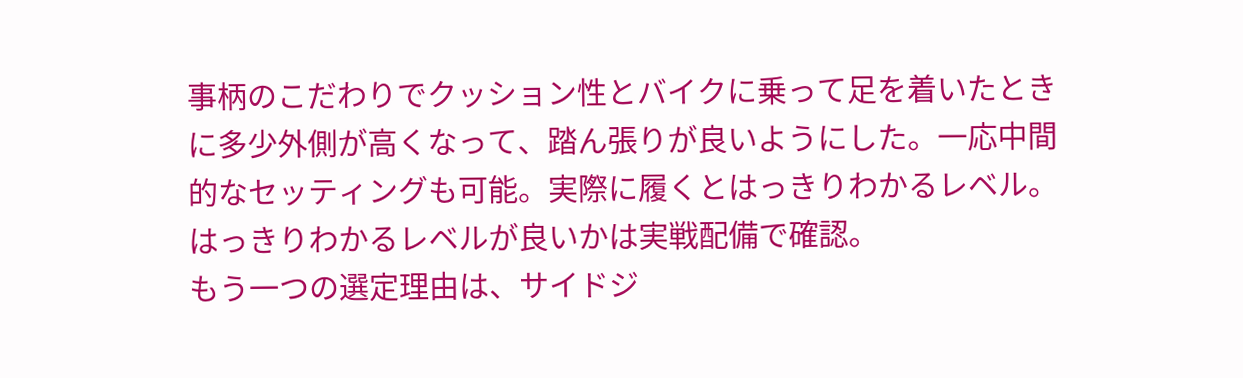事柄のこだわりでクッション性とバイクに乗って足を着いたときに多少外側が高くなって、踏ん張りが良いようにした。一応中間的なセッティングも可能。実際に履くとはっきりわかるレベル。はっきりわかるレベルが良いかは実戦配備で確認。
もう一つの選定理由は、サイドジ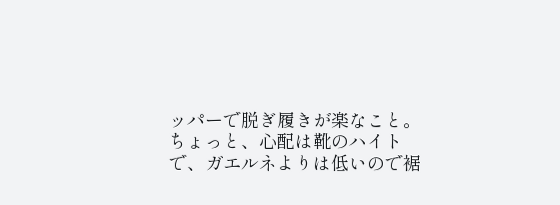ッパーで脱ぎ履きが楽なこと。
ちょっと、心配は靴のハイトで、ガエルネよりは低いので裾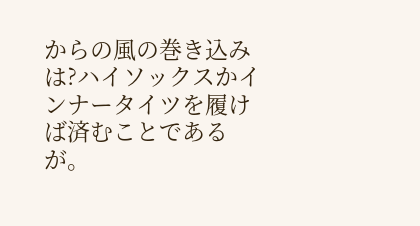からの風の巻き込みは?ハイソックスかインナータイツを履けば済むことであるが。